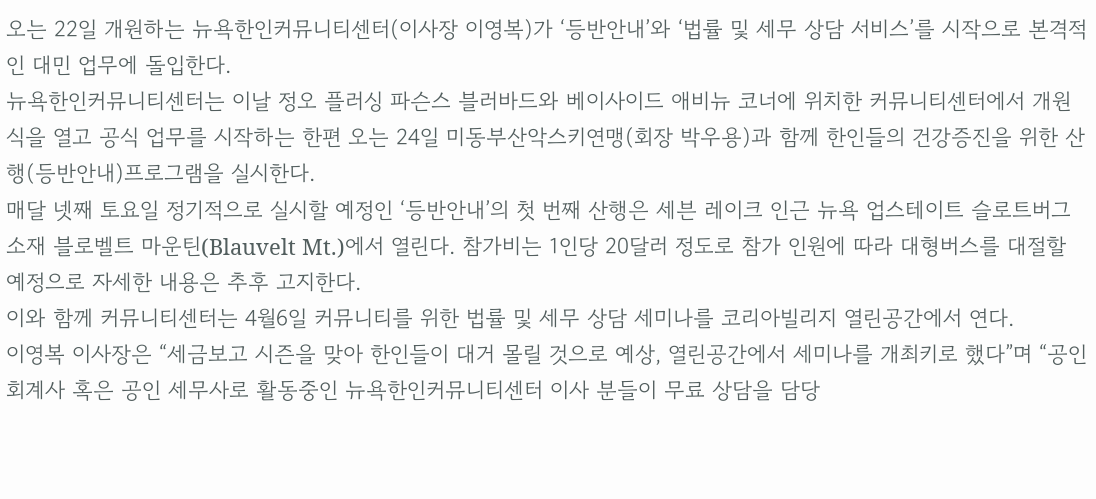오는 22일 개원하는 뉴욕한인커뮤니티센터(이사장 이영복)가 ‘등반안내’와 ‘법률 및 세무 상담 서비스’를 시작으로 본격적인 대민 업무에 돌입한다.
뉴욕한인커뮤니티센터는 이날 정오 플러싱 파슨스 블러바드와 베이사이드 애비뉴 코너에 위치한 커뮤니티센터에서 개원식을 열고 공식 업무를 시작하는 한편 오는 24일 미동부산악스키연맹(회장 박우용)과 함께 한인들의 건강증진을 위한 산행(등반안내)프로그램을 실시한다.
매달 넷째 토요일 정기적으로 실시할 예정인 ‘등반안내’의 첫 번째 산행은 세븐 레이크 인근 뉴욕 업스테이트 슬로트버그 소재 블로벨트 마운틴(Blauvelt Mt.)에서 열린다. 참가비는 1인당 20달러 정도로 참가 인원에 따라 대형버스를 대절할 예정으로 자세한 내용은 추후 고지한다.
이와 함께 커뮤니티센터는 4월6일 커뮤니티를 위한 법률 및 세무 상담 세미나를 코리아빌리지 열린공간에서 연다.
이영복 이사장은 “세금보고 시즌을 맞아 한인들이 대거 몰릴 것으로 예상, 열린공간에서 세미나를 개최키로 했다”며 “공인 회계사 혹은 공인 세무사로 활동중인 뉴욕한인커뮤니티센터 이사 분들이 무료 상담을 담당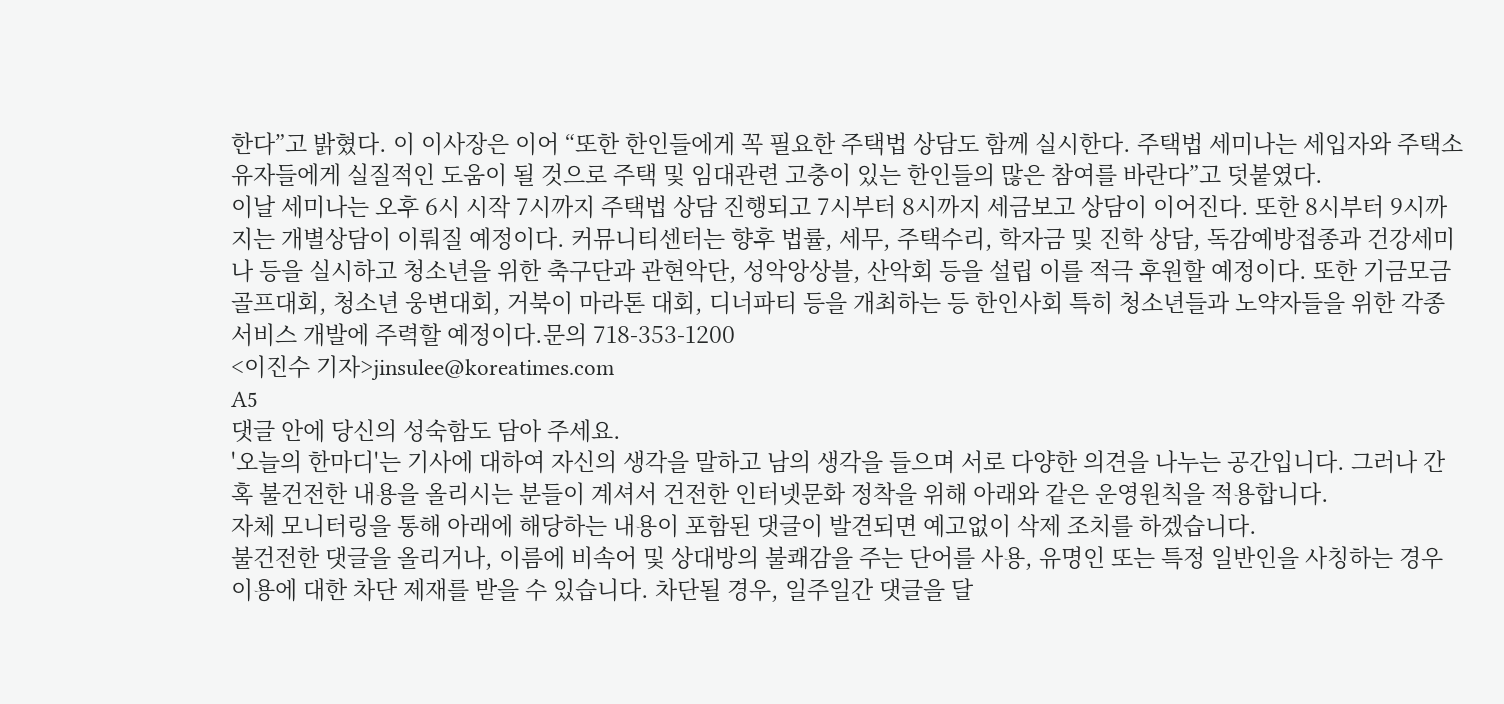한다”고 밝혔다. 이 이사장은 이어 “또한 한인들에게 꼭 필요한 주택법 상담도 함께 실시한다. 주택법 세미나는 세입자와 주택소유자들에게 실질적인 도움이 될 것으로 주택 및 임대관련 고충이 있는 한인들의 많은 참여를 바란다”고 덧붙였다.
이날 세미나는 오후 6시 시작 7시까지 주택법 상담 진행되고 7시부터 8시까지 세금보고 상담이 이어진다. 또한 8시부터 9시까지는 개별상담이 이뤄질 예정이다. 커뮤니티센터는 향후 법률, 세무, 주택수리, 학자금 및 진학 상담, 독감예방접종과 건강세미나 등을 실시하고 청소년을 위한 축구단과 관현악단, 성악앙상블, 산악회 등을 설립 이를 적극 후원할 예정이다. 또한 기금모금 골프대회, 청소년 웅변대회, 거북이 마라톤 대회, 디너파티 등을 개최하는 등 한인사회 특히 청소년들과 노약자들을 위한 각종 서비스 개발에 주력할 예정이다.문의 718-353-1200
<이진수 기자>jinsulee@koreatimes.com
A5
댓글 안에 당신의 성숙함도 담아 주세요.
'오늘의 한마디'는 기사에 대하여 자신의 생각을 말하고 남의 생각을 들으며 서로 다양한 의견을 나누는 공간입니다. 그러나 간혹 불건전한 내용을 올리시는 분들이 계셔서 건전한 인터넷문화 정착을 위해 아래와 같은 운영원칙을 적용합니다.
자체 모니터링을 통해 아래에 해당하는 내용이 포함된 댓글이 발견되면 예고없이 삭제 조치를 하겠습니다.
불건전한 댓글을 올리거나, 이름에 비속어 및 상대방의 불쾌감을 주는 단어를 사용, 유명인 또는 특정 일반인을 사칭하는 경우 이용에 대한 차단 제재를 받을 수 있습니다. 차단될 경우, 일주일간 댓글을 달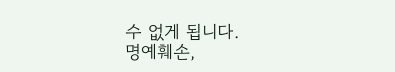수 없게 됩니다.
명예훼손,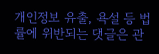개인정보 유출, 욕설 등 법률에 위반되는 댓글은 관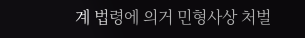계 법령에 의거 민형사상 처벌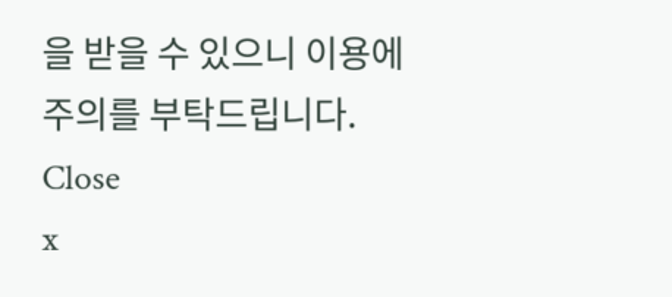을 받을 수 있으니 이용에 주의를 부탁드립니다.
Close
x